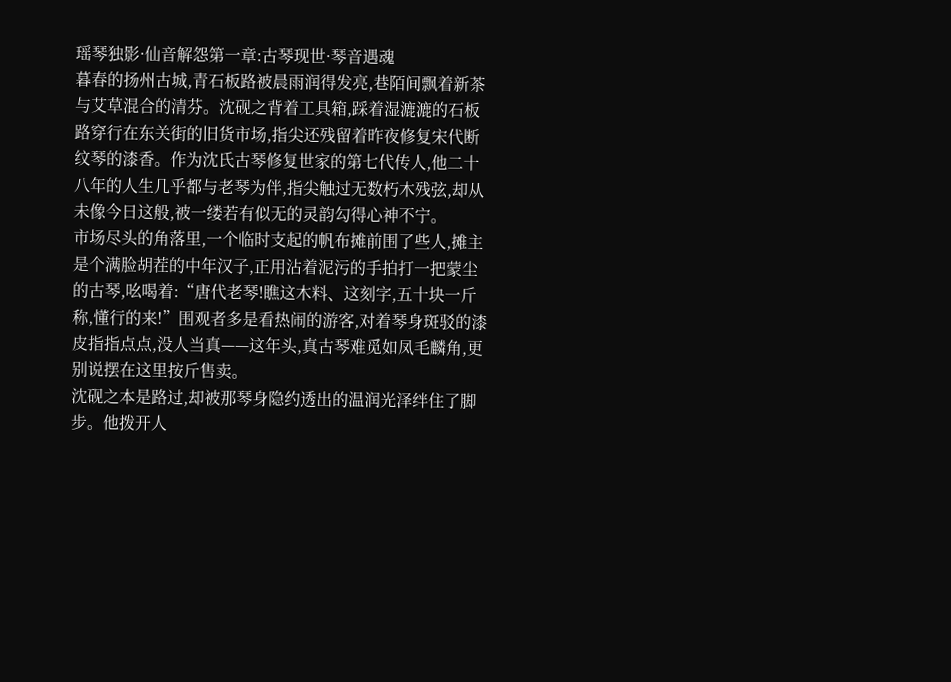瑶琴独影·仙音解怨第一章:古琴现世·琴音遇魂
暮春的扬州古城,青石板路被晨雨润得发亮,巷陌间飘着新茶与艾草混合的清芬。沈砚之背着工具箱,踩着湿漉漉的石板路穿行在东关街的旧货市场,指尖还残留着昨夜修复宋代断纹琴的漆香。作为沈氏古琴修复世家的第七代传人,他二十八年的人生几乎都与老琴为伴,指尖触过无数朽木残弦,却从未像今日这般,被一缕若有似无的灵韵勾得心神不宁。
市场尽头的角落里,一个临时支起的帆布摊前围了些人,摊主是个满脸胡茬的中年汉子,正用沾着泥污的手拍打一把蒙尘的古琴,吆喝着:“唐代老琴!瞧这木料、这刻字,五十块一斤称,懂行的来!”围观者多是看热闹的游客,对着琴身斑驳的漆皮指指点点,没人当真——这年头,真古琴难觅如凤毛麟角,更别说摆在这里按斤售卖。
沈砚之本是路过,却被那琴身隐约透出的温润光泽绊住了脚步。他拨开人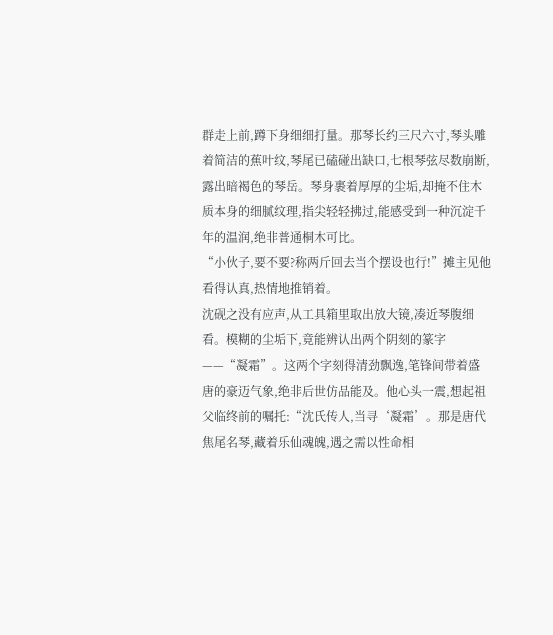群走上前,蹲下身细细打量。那琴长约三尺六寸,琴头雕着简洁的蕉叶纹,琴尾已磕碰出缺口,七根琴弦尽数崩断,露出暗褐色的琴岳。琴身裹着厚厚的尘垢,却掩不住木质本身的细腻纹理,指尖轻轻拂过,能感受到一种沉淀千年的温润,绝非普通桐木可比。
“小伙子,要不要?称两斤回去当个摆设也行!”摊主见他看得认真,热情地推销着。
沈砚之没有应声,从工具箱里取出放大镜,凑近琴腹细看。模糊的尘垢下,竟能辨认出两个阴刻的篆字——“凝霜”。这两个字刻得清劲飘逸,笔锋间带着盛唐的豪迈气象,绝非后世仿品能及。他心头一震,想起祖父临终前的嘱托:“沈氏传人,当寻‘凝霜’。那是唐代焦尾名琴,藏着乐仙魂魄,遇之需以性命相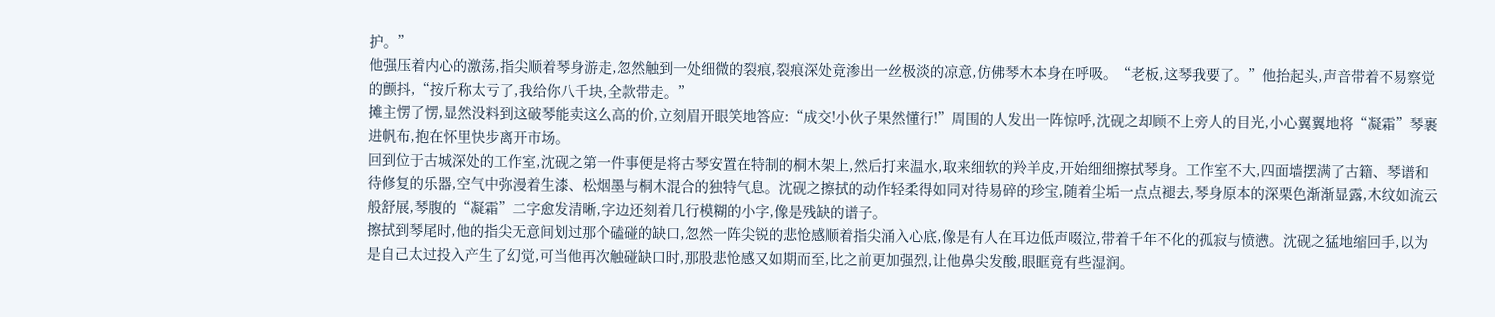护。”
他强压着内心的激荡,指尖顺着琴身游走,忽然触到一处细微的裂痕,裂痕深处竟渗出一丝极淡的凉意,仿佛琴木本身在呼吸。“老板,这琴我要了。”他抬起头,声音带着不易察觉的颤抖,“按斤称太亏了,我给你八千块,全款带走。”
摊主愣了愣,显然没料到这破琴能卖这么高的价,立刻眉开眼笑地答应:“成交!小伙子果然懂行!”周围的人发出一阵惊呼,沈砚之却顾不上旁人的目光,小心翼翼地将“凝霜”琴裹进帆布,抱在怀里快步离开市场。
回到位于古城深处的工作室,沈砚之第一件事便是将古琴安置在特制的桐木架上,然后打来温水,取来细软的羚羊皮,开始细细擦拭琴身。工作室不大,四面墙摆满了古籍、琴谱和待修复的乐器,空气中弥漫着生漆、松烟墨与桐木混合的独特气息。沈砚之擦拭的动作轻柔得如同对待易碎的珍宝,随着尘垢一点点褪去,琴身原本的深栗色渐渐显露,木纹如流云般舒展,琴腹的“凝霜”二字愈发清晰,字边还刻着几行模糊的小字,像是残缺的谱子。
擦拭到琴尾时,他的指尖无意间划过那个磕碰的缺口,忽然一阵尖锐的悲怆感顺着指尖涌入心底,像是有人在耳边低声啜泣,带着千年不化的孤寂与愤懑。沈砚之猛地缩回手,以为是自己太过投入产生了幻觉,可当他再次触碰缺口时,那股悲怆感又如期而至,比之前更加强烈,让他鼻尖发酸,眼眶竟有些湿润。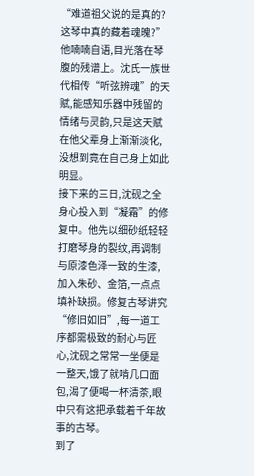“难道祖父说的是真的?这琴中真的藏着魂魄?”他喃喃自语,目光落在琴腹的残谱上。沈氏一族世代相传“听弦辨魂”的天赋,能感知乐器中残留的情绪与灵韵,只是这天赋在他父辈身上渐渐淡化,没想到竟在自己身上如此明显。
接下来的三日,沈砚之全身心投入到“凝霜”的修复中。他先以细砂纸轻轻打磨琴身的裂纹,再调制与原漆色泽一致的生漆,加入朱砂、金箔,一点点填补缺损。修复古琴讲究“修旧如旧”,每一道工序都需极致的耐心与匠心,沈砚之常常一坐便是一整天,饿了就啃几口面包,渴了便喝一杯清茶,眼中只有这把承载着千年故事的古琴。
到了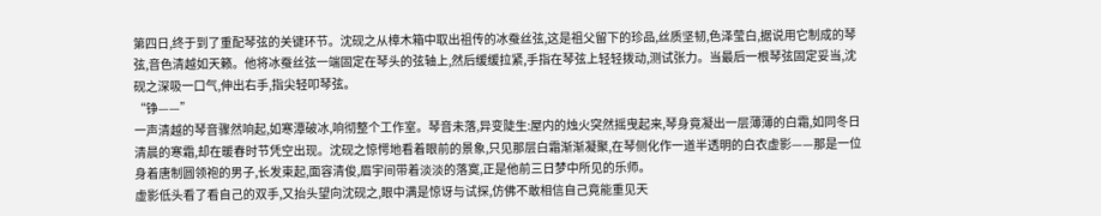第四日,终于到了重配琴弦的关键环节。沈砚之从樟木箱中取出祖传的冰蚕丝弦,这是祖父留下的珍品,丝质坚韧,色泽莹白,据说用它制成的琴弦,音色清越如天籁。他将冰蚕丝弦一端固定在琴头的弦轴上,然后缓缓拉紧,手指在琴弦上轻轻拨动,测试张力。当最后一根琴弦固定妥当,沈砚之深吸一口气,伸出右手,指尖轻叩琴弦。
“铮——”
一声清越的琴音骤然响起,如寒潭破冰,响彻整个工作室。琴音未落,异变陡生:屋内的烛火突然摇曳起来,琴身竟凝出一层薄薄的白霜,如同冬日清晨的寒霜,却在暖春时节凭空出现。沈砚之惊愕地看着眼前的景象,只见那层白霜渐渐凝聚,在琴侧化作一道半透明的白衣虚影——那是一位身着唐制圆领袍的男子,长发束起,面容清俊,眉宇间带着淡淡的落寞,正是他前三日梦中所见的乐师。
虚影低头看了看自己的双手,又抬头望向沈砚之,眼中满是惊讶与试探,仿佛不敢相信自己竟能重见天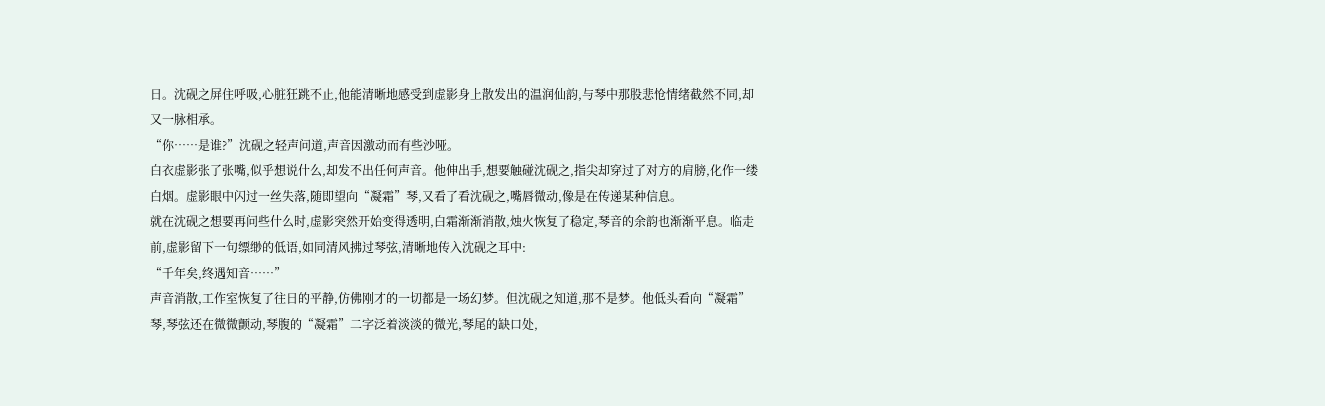日。沈砚之屏住呼吸,心脏狂跳不止,他能清晰地感受到虚影身上散发出的温润仙韵,与琴中那股悲怆情绪截然不同,却又一脉相承。
“你……是谁?”沈砚之轻声问道,声音因激动而有些沙哑。
白衣虚影张了张嘴,似乎想说什么,却发不出任何声音。他伸出手,想要触碰沈砚之,指尖却穿过了对方的肩膀,化作一缕白烟。虚影眼中闪过一丝失落,随即望向“凝霜”琴,又看了看沈砚之,嘴唇微动,像是在传递某种信息。
就在沈砚之想要再问些什么时,虚影突然开始变得透明,白霜渐渐消散,烛火恢复了稳定,琴音的余韵也渐渐平息。临走前,虚影留下一句缥缈的低语,如同清风拂过琴弦,清晰地传入沈砚之耳中:
“千年矣,终遇知音……”
声音消散,工作室恢复了往日的平静,仿佛刚才的一切都是一场幻梦。但沈砚之知道,那不是梦。他低头看向“凝霜”琴,琴弦还在微微颤动,琴腹的“凝霜”二字泛着淡淡的微光,琴尾的缺口处,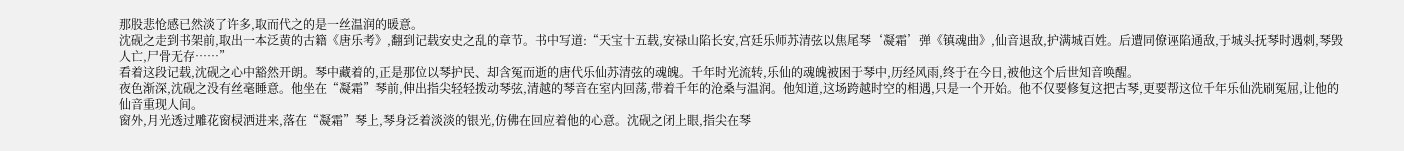那股悲怆感已然淡了许多,取而代之的是一丝温润的暖意。
沈砚之走到书架前,取出一本泛黄的古籍《唐乐考》,翻到记载安史之乱的章节。书中写道:“天宝十五载,安禄山陷长安,宫廷乐师苏清弦以焦尾琴‘凝霜’弹《镇魂曲》,仙音退敌,护满城百姓。后遭同僚诬陷通敌,于城头抚琴时遇刺,琴毁人亡,尸骨无存……”
看着这段记载,沈砚之心中豁然开朗。琴中藏着的,正是那位以琴护民、却含冤而逝的唐代乐仙苏清弦的魂魄。千年时光流转,乐仙的魂魄被困于琴中,历经风雨,终于在今日,被他这个后世知音唤醒。
夜色渐深,沈砚之没有丝毫睡意。他坐在“凝霜”琴前,伸出指尖轻轻拨动琴弦,清越的琴音在室内回荡,带着千年的沧桑与温润。他知道,这场跨越时空的相遇,只是一个开始。他不仅要修复这把古琴,更要帮这位千年乐仙洗刷冤屈,让他的仙音重现人间。
窗外,月光透过雕花窗棂洒进来,落在“凝霜”琴上,琴身泛着淡淡的银光,仿佛在回应着他的心意。沈砚之闭上眼,指尖在琴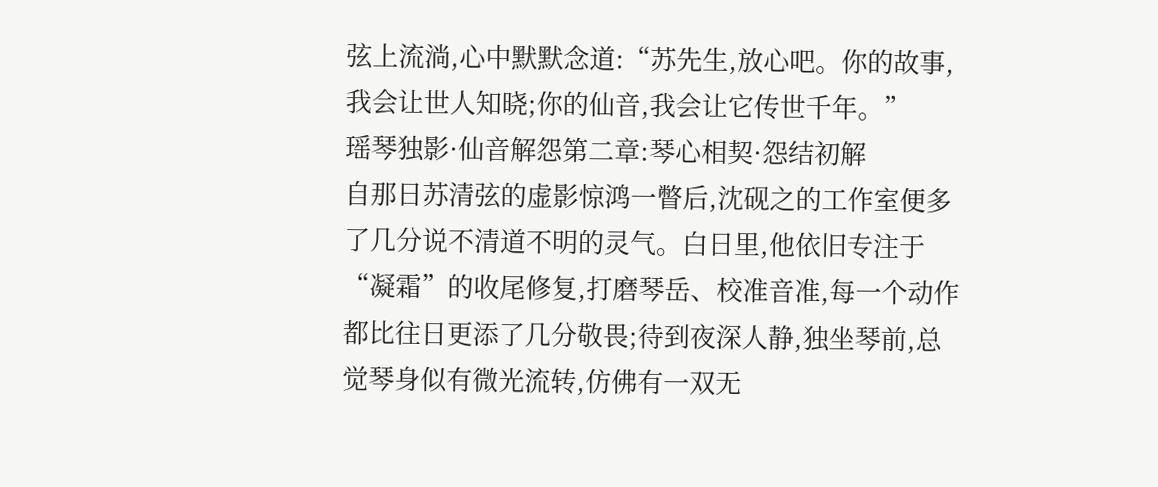弦上流淌,心中默默念道:“苏先生,放心吧。你的故事,我会让世人知晓;你的仙音,我会让它传世千年。”
瑶琴独影·仙音解怨第二章:琴心相契·怨结初解
自那日苏清弦的虚影惊鸿一瞥后,沈砚之的工作室便多了几分说不清道不明的灵气。白日里,他依旧专注于“凝霜”的收尾修复,打磨琴岳、校准音准,每一个动作都比往日更添了几分敬畏;待到夜深人静,独坐琴前,总觉琴身似有微光流转,仿佛有一双无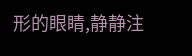形的眼睛,静静注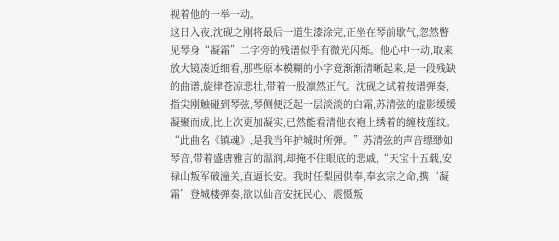视着他的一举一动。
这日入夜,沈砚之刚将最后一道生漆涂完,正坐在琴前歇气,忽然瞥见琴身“凝霜”二字旁的残谱似乎有微光闪烁。他心中一动,取来放大镜凑近细看,那些原本模糊的小字竟渐渐清晰起来,是一段残缺的曲谱,旋律苍凉悲壮,带着一股凛然正气。沈砚之试着按谱弹奏,指尖刚触碰到琴弦,琴侧便泛起一层淡淡的白霜,苏清弦的虚影缓缓凝聚而成,比上次更加凝实,已然能看清他衣袍上绣着的缠枝莲纹。
“此曲名《镇魂》,是我当年护城时所弹。”苏清弦的声音缥缈如琴音,带着盛唐雅言的温润,却掩不住眼底的悲戚,“天宝十五载,安禄山叛军破潼关,直逼长安。我时任梨园供奉,奉玄宗之命,携‘凝霜’登城楼弹奏,欲以仙音安抚民心、震慑叛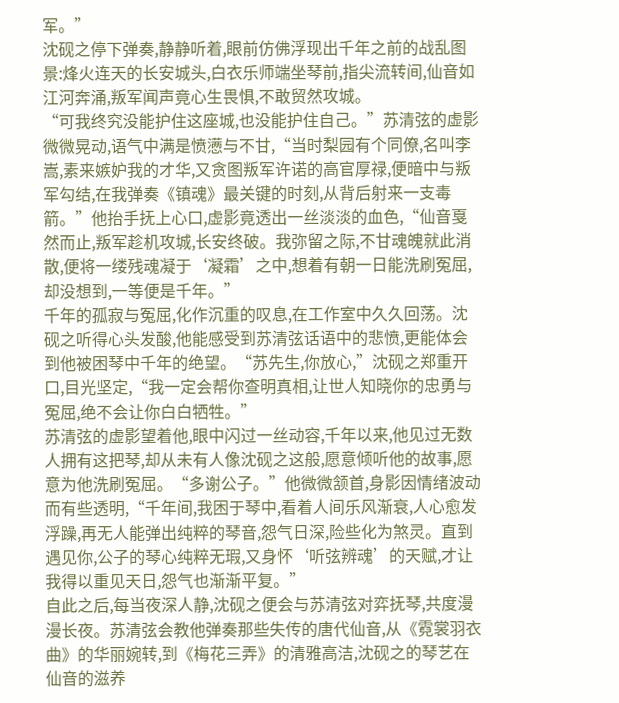军。”
沈砚之停下弹奏,静静听着,眼前仿佛浮现出千年之前的战乱图景:烽火连天的长安城头,白衣乐师端坐琴前,指尖流转间,仙音如江河奔涌,叛军闻声竟心生畏惧,不敢贸然攻城。
“可我终究没能护住这座城,也没能护住自己。”苏清弦的虚影微微晃动,语气中满是愤懑与不甘,“当时梨园有个同僚,名叫李嵩,素来嫉妒我的才华,又贪图叛军许诺的高官厚禄,便暗中与叛军勾结,在我弹奏《镇魂》最关键的时刻,从背后射来一支毒箭。”他抬手抚上心口,虚影竟透出一丝淡淡的血色,“仙音戛然而止,叛军趁机攻城,长安终破。我弥留之际,不甘魂魄就此消散,便将一缕残魂凝于‘凝霜’之中,想着有朝一日能洗刷冤屈,却没想到,一等便是千年。”
千年的孤寂与冤屈,化作沉重的叹息,在工作室中久久回荡。沈砚之听得心头发酸,他能感受到苏清弦话语中的悲愤,更能体会到他被困琴中千年的绝望。“苏先生,你放心,”沈砚之郑重开口,目光坚定,“我一定会帮你查明真相,让世人知晓你的忠勇与冤屈,绝不会让你白白牺牲。”
苏清弦的虚影望着他,眼中闪过一丝动容,千年以来,他见过无数人拥有这把琴,却从未有人像沈砚之这般,愿意倾听他的故事,愿意为他洗刷冤屈。“多谢公子。”他微微颔首,身影因情绪波动而有些透明,“千年间,我困于琴中,看着人间乐风渐衰,人心愈发浮躁,再无人能弹出纯粹的琴音,怨气日深,险些化为煞灵。直到遇见你,公子的琴心纯粹无瑕,又身怀‘听弦辨魂’的天赋,才让我得以重见天日,怨气也渐渐平复。”
自此之后,每当夜深人静,沈砚之便会与苏清弦对弈抚琴,共度漫漫长夜。苏清弦会教他弹奏那些失传的唐代仙音,从《霓裳羽衣曲》的华丽婉转,到《梅花三弄》的清雅高洁,沈砚之的琴艺在仙音的滋养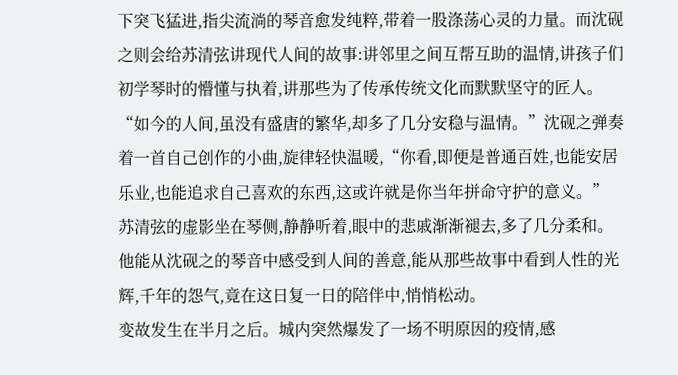下突飞猛进,指尖流淌的琴音愈发纯粹,带着一股涤荡心灵的力量。而沈砚之则会给苏清弦讲现代人间的故事:讲邻里之间互帮互助的温情,讲孩子们初学琴时的懵懂与执着,讲那些为了传承传统文化而默默坚守的匠人。
“如今的人间,虽没有盛唐的繁华,却多了几分安稳与温情。”沈砚之弹奏着一首自己创作的小曲,旋律轻快温暖,“你看,即便是普通百姓,也能安居乐业,也能追求自己喜欢的东西,这或许就是你当年拼命守护的意义。”
苏清弦的虚影坐在琴侧,静静听着,眼中的悲戚渐渐褪去,多了几分柔和。他能从沈砚之的琴音中感受到人间的善意,能从那些故事中看到人性的光辉,千年的怨气,竟在这日复一日的陪伴中,悄悄松动。
变故发生在半月之后。城内突然爆发了一场不明原因的疫情,感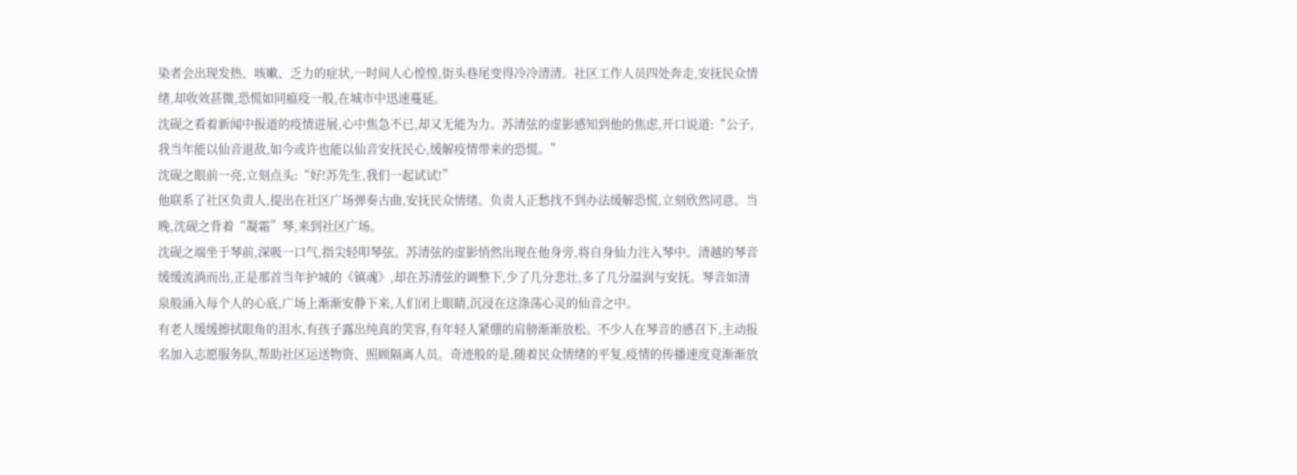染者会出现发热、咳嗽、乏力的症状,一时间人心惶惶,街头巷尾变得冷冷清清。社区工作人员四处奔走,安抚民众情绪,却收效甚微,恐慌如同瘟疫一般,在城市中迅速蔓延。
沈砚之看着新闻中报道的疫情进展,心中焦急不已,却又无能为力。苏清弦的虚影感知到他的焦虑,开口说道:“公子,我当年能以仙音退敌,如今或许也能以仙音安抚民心,缓解疫情带来的恐慌。”
沈砚之眼前一亮,立刻点头:“好!苏先生,我们一起试试!”
他联系了社区负责人,提出在社区广场弹奏古曲,安抚民众情绪。负责人正愁找不到办法缓解恐慌,立刻欣然同意。当晚,沈砚之背着“凝霜”琴,来到社区广场。
沈砚之端坐于琴前,深吸一口气,指尖轻叩琴弦。苏清弦的虚影悄然出现在他身旁,将自身仙力注入琴中。清越的琴音缓缓流淌而出,正是那首当年护城的《镇魂》,却在苏清弦的调整下,少了几分悲壮,多了几分温润与安抚。琴音如清泉般涌入每个人的心底,广场上渐渐安静下来,人们闭上眼睛,沉浸在这涤荡心灵的仙音之中。
有老人缓缓擦拭眼角的泪水,有孩子露出纯真的笑容,有年轻人紧绷的肩膀渐渐放松。不少人在琴音的感召下,主动报名加入志愿服务队,帮助社区运送物资、照顾隔离人员。奇迹般的是,随着民众情绪的平复,疫情的传播速度竟渐渐放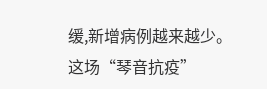缓,新增病例越来越少。
这场“琴音抗疫”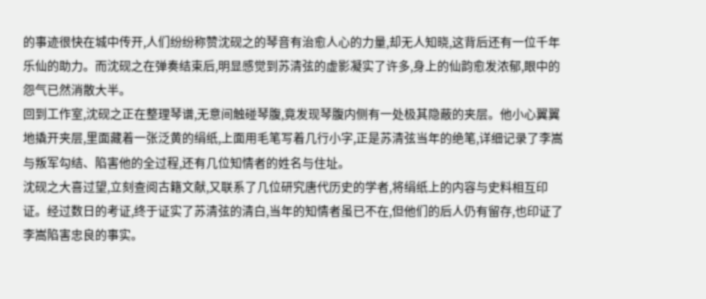的事迹很快在城中传开,人们纷纷称赞沈砚之的琴音有治愈人心的力量,却无人知晓,这背后还有一位千年乐仙的助力。而沈砚之在弹奏结束后,明显感觉到苏清弦的虚影凝实了许多,身上的仙韵愈发浓郁,眼中的怨气已然消散大半。
回到工作室,沈砚之正在整理琴谱,无意间触碰琴腹,竟发现琴腹内侧有一处极其隐蔽的夹层。他小心翼翼地撬开夹层,里面藏着一张泛黄的绢纸,上面用毛笔写着几行小字,正是苏清弦当年的绝笔,详细记录了李嵩与叛军勾结、陷害他的全过程,还有几位知情者的姓名与住址。
沈砚之大喜过望,立刻查阅古籍文献,又联系了几位研究唐代历史的学者,将绢纸上的内容与史料相互印证。经过数日的考证,终于证实了苏清弦的清白,当年的知情者虽已不在,但他们的后人仍有留存,也印证了李嵩陷害忠良的事实。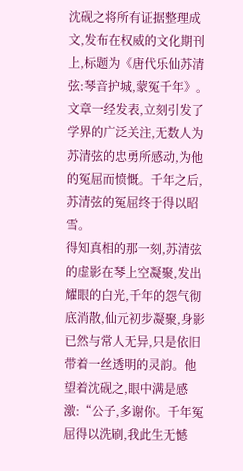沈砚之将所有证据整理成文,发布在权威的文化期刊上,标题为《唐代乐仙苏清弦:琴音护城,蒙冤千年》。文章一经发表,立刻引发了学界的广泛关注,无数人为苏清弦的忠勇所感动,为他的冤屈而愤慨。千年之后,苏清弦的冤屈终于得以昭雪。
得知真相的那一刻,苏清弦的虚影在琴上空凝聚,发出耀眼的白光,千年的怨气彻底消散,仙元初步凝聚,身影已然与常人无异,只是依旧带着一丝透明的灵韵。他望着沈砚之,眼中满是感激:“公子,多谢你。千年冤屈得以洗刷,我此生无憾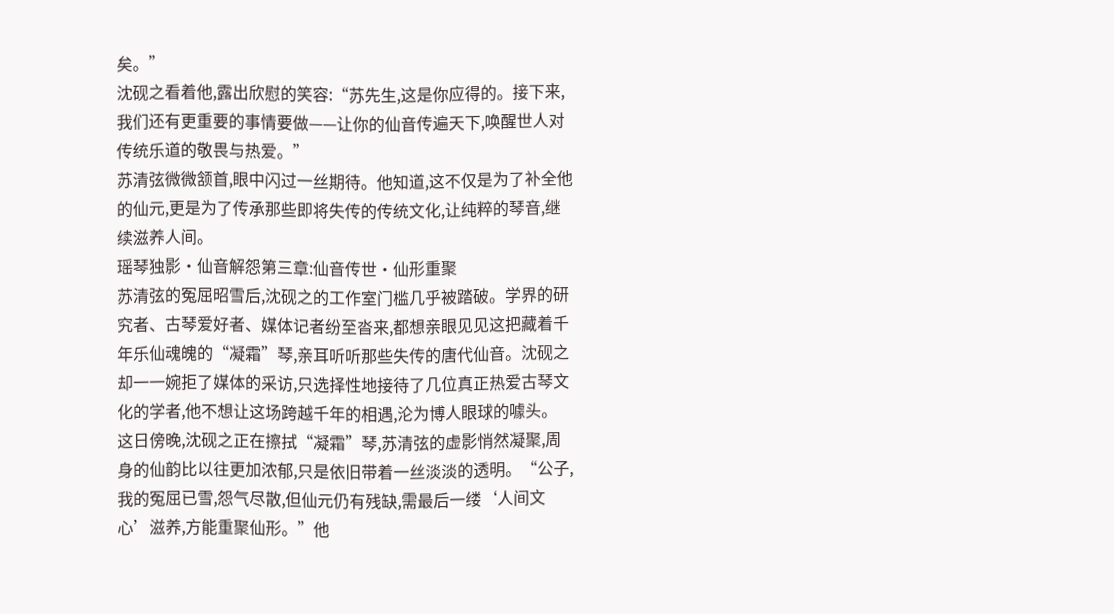矣。”
沈砚之看着他,露出欣慰的笑容:“苏先生,这是你应得的。接下来,我们还有更重要的事情要做——让你的仙音传遍天下,唤醒世人对传统乐道的敬畏与热爱。”
苏清弦微微颔首,眼中闪过一丝期待。他知道,这不仅是为了补全他的仙元,更是为了传承那些即将失传的传统文化,让纯粹的琴音,继续滋养人间。
瑶琴独影·仙音解怨第三章:仙音传世·仙形重聚
苏清弦的冤屈昭雪后,沈砚之的工作室门槛几乎被踏破。学界的研究者、古琴爱好者、媒体记者纷至沓来,都想亲眼见见这把藏着千年乐仙魂魄的“凝霜”琴,亲耳听听那些失传的唐代仙音。沈砚之却一一婉拒了媒体的采访,只选择性地接待了几位真正热爱古琴文化的学者,他不想让这场跨越千年的相遇,沦为博人眼球的噱头。
这日傍晚,沈砚之正在擦拭“凝霜”琴,苏清弦的虚影悄然凝聚,周身的仙韵比以往更加浓郁,只是依旧带着一丝淡淡的透明。“公子,我的冤屈已雪,怨气尽散,但仙元仍有残缺,需最后一缕‘人间文心’滋养,方能重聚仙形。”他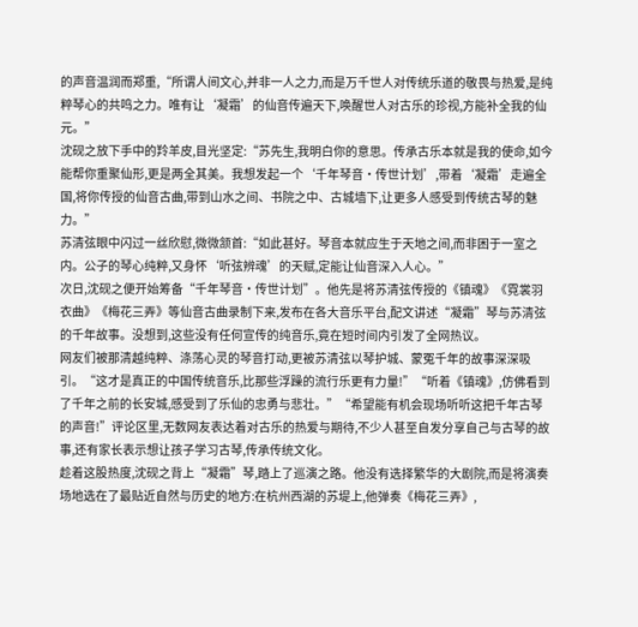的声音温润而郑重,“所谓人间文心,并非一人之力,而是万千世人对传统乐道的敬畏与热爱,是纯粹琴心的共鸣之力。唯有让‘凝霜’的仙音传遍天下,唤醒世人对古乐的珍视,方能补全我的仙元。”
沈砚之放下手中的羚羊皮,目光坚定:“苏先生,我明白你的意思。传承古乐本就是我的使命,如今能帮你重聚仙形,更是两全其美。我想发起一个‘千年琴音·传世计划’,带着‘凝霜’走遍全国,将你传授的仙音古曲,带到山水之间、书院之中、古城墙下,让更多人感受到传统古琴的魅力。”
苏清弦眼中闪过一丝欣慰,微微颔首:“如此甚好。琴音本就应生于天地之间,而非困于一室之内。公子的琴心纯粹,又身怀‘听弦辨魂’的天赋,定能让仙音深入人心。”
次日,沈砚之便开始筹备“千年琴音·传世计划”。他先是将苏清弦传授的《镇魂》《霓裳羽衣曲》《梅花三弄》等仙音古曲录制下来,发布在各大音乐平台,配文讲述“凝霜”琴与苏清弦的千年故事。没想到,这些没有任何宣传的纯音乐,竟在短时间内引发了全网热议。
网友们被那清越纯粹、涤荡心灵的琴音打动,更被苏清弦以琴护城、蒙冤千年的故事深深吸引。“这才是真正的中国传统音乐,比那些浮躁的流行乐更有力量!”“听着《镇魂》,仿佛看到了千年之前的长安城,感受到了乐仙的忠勇与悲壮。”“希望能有机会现场听听这把千年古琴的声音!”评论区里,无数网友表达着对古乐的热爱与期待,不少人甚至自发分享自己与古琴的故事,还有家长表示想让孩子学习古琴,传承传统文化。
趁着这股热度,沈砚之背上“凝霜”琴,踏上了巡演之路。他没有选择繁华的大剧院,而是将演奏场地选在了最贴近自然与历史的地方:在杭州西湖的苏堤上,他弹奏《梅花三弄》,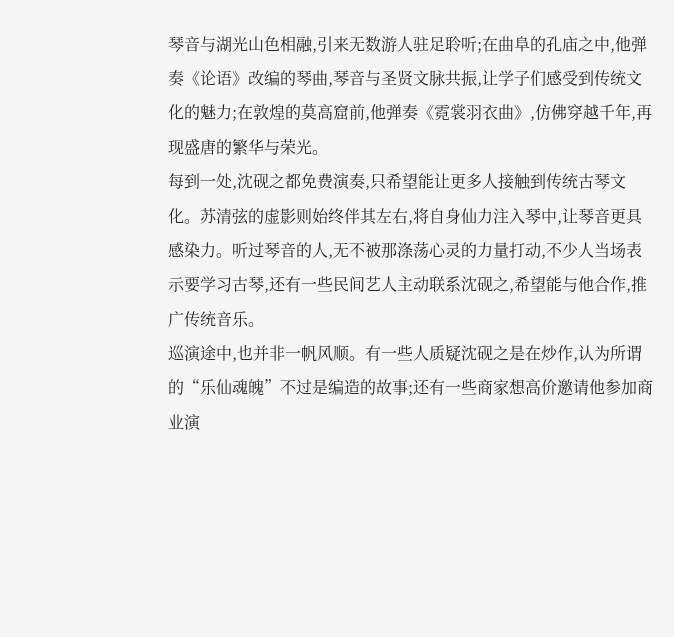琴音与湖光山色相融,引来无数游人驻足聆听;在曲阜的孔庙之中,他弹奏《论语》改编的琴曲,琴音与圣贤文脉共振,让学子们感受到传统文化的魅力;在敦煌的莫高窟前,他弹奏《霓裳羽衣曲》,仿佛穿越千年,再现盛唐的繁华与荣光。
每到一处,沈砚之都免费演奏,只希望能让更多人接触到传统古琴文化。苏清弦的虚影则始终伴其左右,将自身仙力注入琴中,让琴音更具感染力。听过琴音的人,无不被那涤荡心灵的力量打动,不少人当场表示要学习古琴,还有一些民间艺人主动联系沈砚之,希望能与他合作,推广传统音乐。
巡演途中,也并非一帆风顺。有一些人质疑沈砚之是在炒作,认为所谓的“乐仙魂魄”不过是编造的故事;还有一些商家想高价邀请他参加商业演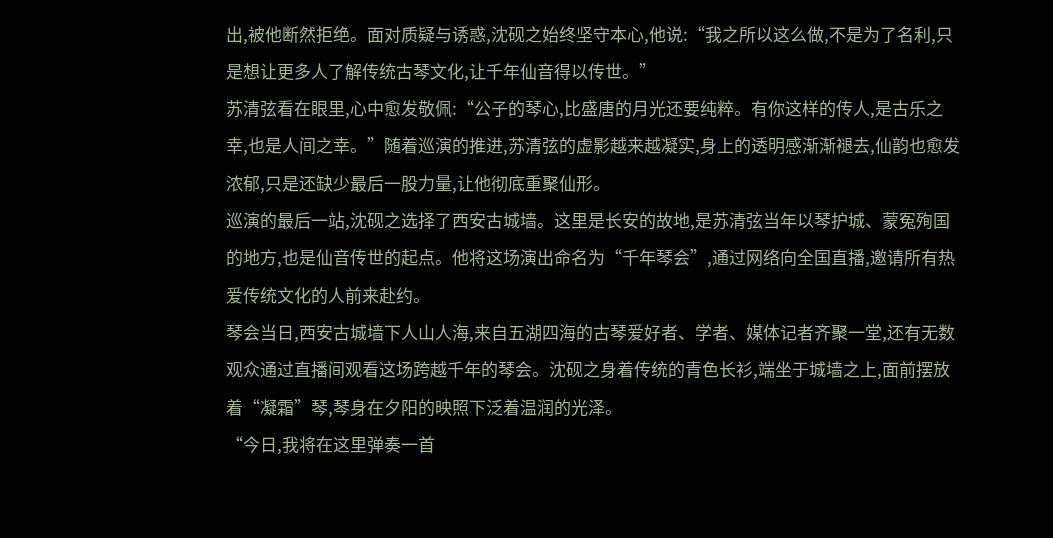出,被他断然拒绝。面对质疑与诱惑,沈砚之始终坚守本心,他说:“我之所以这么做,不是为了名利,只是想让更多人了解传统古琴文化,让千年仙音得以传世。”
苏清弦看在眼里,心中愈发敬佩:“公子的琴心,比盛唐的月光还要纯粹。有你这样的传人,是古乐之幸,也是人间之幸。”随着巡演的推进,苏清弦的虚影越来越凝实,身上的透明感渐渐褪去,仙韵也愈发浓郁,只是还缺少最后一股力量,让他彻底重聚仙形。
巡演的最后一站,沈砚之选择了西安古城墙。这里是长安的故地,是苏清弦当年以琴护城、蒙冤殉国的地方,也是仙音传世的起点。他将这场演出命名为“千年琴会”,通过网络向全国直播,邀请所有热爱传统文化的人前来赴约。
琴会当日,西安古城墙下人山人海,来自五湖四海的古琴爱好者、学者、媒体记者齐聚一堂,还有无数观众通过直播间观看这场跨越千年的琴会。沈砚之身着传统的青色长衫,端坐于城墙之上,面前摆放着“凝霜”琴,琴身在夕阳的映照下泛着温润的光泽。
“今日,我将在这里弹奏一首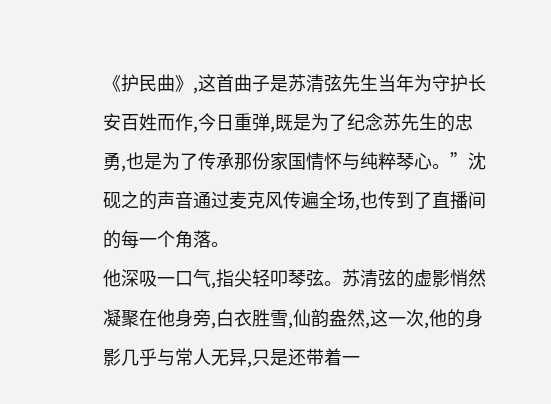《护民曲》,这首曲子是苏清弦先生当年为守护长安百姓而作,今日重弹,既是为了纪念苏先生的忠勇,也是为了传承那份家国情怀与纯粹琴心。”沈砚之的声音通过麦克风传遍全场,也传到了直播间的每一个角落。
他深吸一口气,指尖轻叩琴弦。苏清弦的虚影悄然凝聚在他身旁,白衣胜雪,仙韵盎然,这一次,他的身影几乎与常人无异,只是还带着一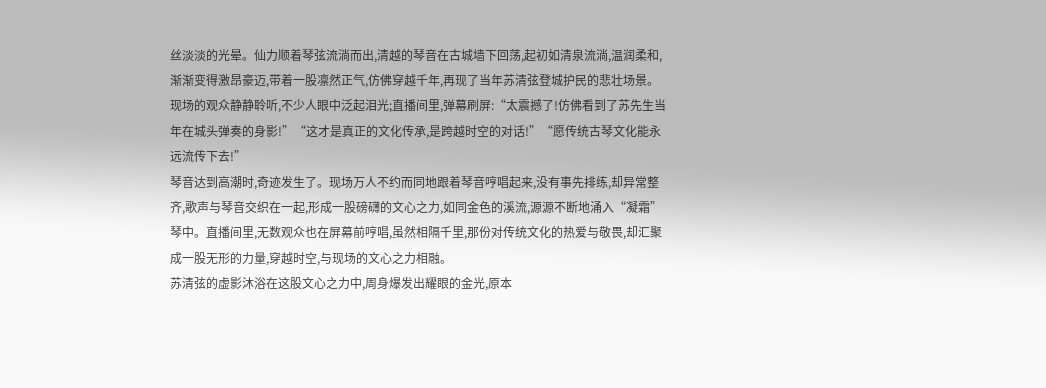丝淡淡的光晕。仙力顺着琴弦流淌而出,清越的琴音在古城墙下回荡,起初如清泉流淌,温润柔和,渐渐变得激昂豪迈,带着一股凛然正气,仿佛穿越千年,再现了当年苏清弦登城护民的悲壮场景。
现场的观众静静聆听,不少人眼中泛起泪光;直播间里,弹幕刷屏:“太震撼了!仿佛看到了苏先生当年在城头弹奏的身影!”“这才是真正的文化传承,是跨越时空的对话!”“愿传统古琴文化能永远流传下去!”
琴音达到高潮时,奇迹发生了。现场万人不约而同地跟着琴音哼唱起来,没有事先排练,却异常整齐,歌声与琴音交织在一起,形成一股磅礴的文心之力,如同金色的溪流,源源不断地涌入“凝霜”琴中。直播间里,无数观众也在屏幕前哼唱,虽然相隔千里,那份对传统文化的热爱与敬畏,却汇聚成一股无形的力量,穿越时空,与现场的文心之力相融。
苏清弦的虚影沐浴在这股文心之力中,周身爆发出耀眼的金光,原本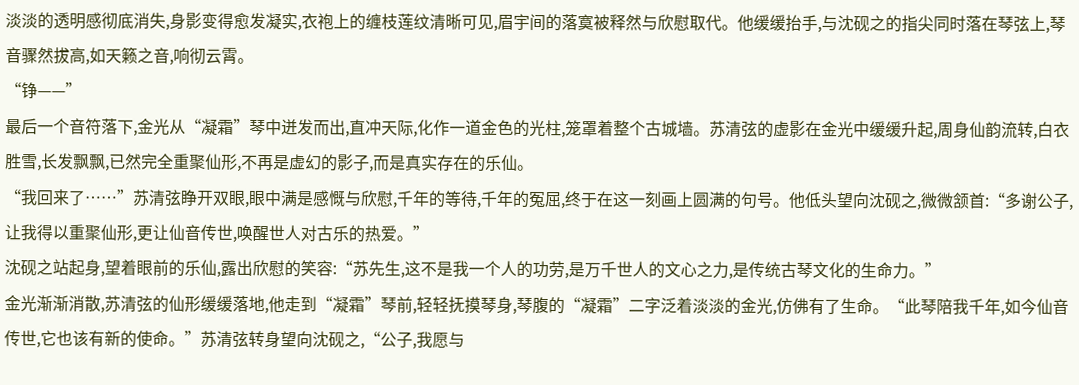淡淡的透明感彻底消失,身影变得愈发凝实,衣袍上的缠枝莲纹清晰可见,眉宇间的落寞被释然与欣慰取代。他缓缓抬手,与沈砚之的指尖同时落在琴弦上,琴音骤然拔高,如天籁之音,响彻云霄。
“铮——”
最后一个音符落下,金光从“凝霜”琴中迸发而出,直冲天际,化作一道金色的光柱,笼罩着整个古城墙。苏清弦的虚影在金光中缓缓升起,周身仙韵流转,白衣胜雪,长发飘飘,已然完全重聚仙形,不再是虚幻的影子,而是真实存在的乐仙。
“我回来了……”苏清弦睁开双眼,眼中满是感慨与欣慰,千年的等待,千年的冤屈,终于在这一刻画上圆满的句号。他低头望向沈砚之,微微颔首:“多谢公子,让我得以重聚仙形,更让仙音传世,唤醒世人对古乐的热爱。”
沈砚之站起身,望着眼前的乐仙,露出欣慰的笑容:“苏先生,这不是我一个人的功劳,是万千世人的文心之力,是传统古琴文化的生命力。”
金光渐渐消散,苏清弦的仙形缓缓落地,他走到“凝霜”琴前,轻轻抚摸琴身,琴腹的“凝霜”二字泛着淡淡的金光,仿佛有了生命。“此琴陪我千年,如今仙音传世,它也该有新的使命。”苏清弦转身望向沈砚之,“公子,我愿与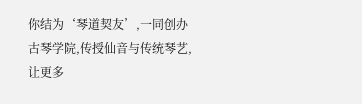你结为‘琴道契友’,一同创办古琴学院,传授仙音与传统琴艺,让更多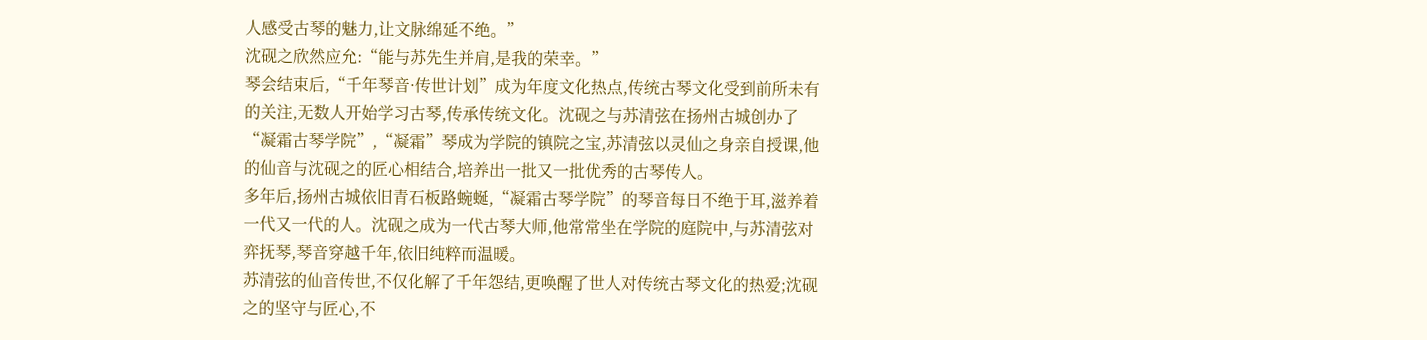人感受古琴的魅力,让文脉绵延不绝。”
沈砚之欣然应允:“能与苏先生并肩,是我的荣幸。”
琴会结束后,“千年琴音·传世计划”成为年度文化热点,传统古琴文化受到前所未有的关注,无数人开始学习古琴,传承传统文化。沈砚之与苏清弦在扬州古城创办了“凝霜古琴学院”,“凝霜”琴成为学院的镇院之宝,苏清弦以灵仙之身亲自授课,他的仙音与沈砚之的匠心相结合,培养出一批又一批优秀的古琴传人。
多年后,扬州古城依旧青石板路蜿蜒,“凝霜古琴学院”的琴音每日不绝于耳,滋养着一代又一代的人。沈砚之成为一代古琴大师,他常常坐在学院的庭院中,与苏清弦对弈抚琴,琴音穿越千年,依旧纯粹而温暖。
苏清弦的仙音传世,不仅化解了千年怨结,更唤醒了世人对传统古琴文化的热爱;沈砚之的坚守与匠心,不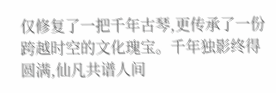仅修复了一把千年古琴,更传承了一份跨越时空的文化瑰宝。千年独影终得圆满,仙凡共谱人间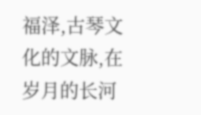福泽,古琴文化的文脉,在岁月的长河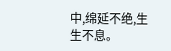中,绵延不绝,生生不息。